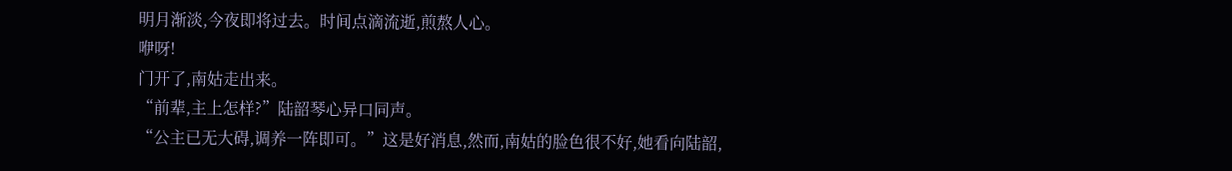明月渐淡,今夜即将过去。时间点滴流逝,煎熬人心。
咿呀!
门开了,南姑走出来。
“前辈,主上怎样?”陆韶琴心异口同声。
“公主已无大碍,调养一阵即可。”这是好消息,然而,南姑的脸色很不好,她看向陆韶,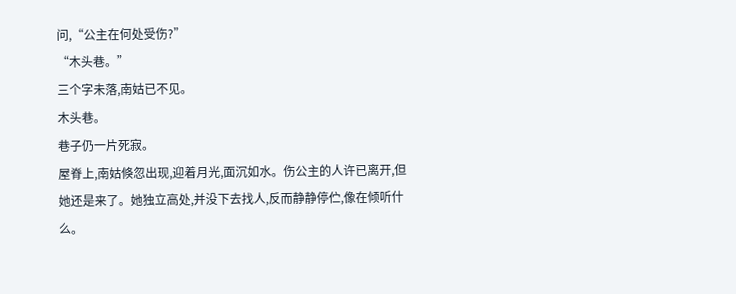问,“公主在何处受伤?”
“木头巷。”
三个字未落,南姑已不见。
木头巷。
巷子仍一片死寂。
屋脊上,南姑倏忽出现,迎着月光,面沉如水。伤公主的人许已离开,但她还是来了。她独立高处,并没下去找人,反而静静停伫,像在倾听什么。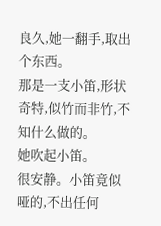良久,她一翻手,取出个东西。
那是一支小笛,形状奇特,似竹而非竹,不知什么做的。
她吹起小笛。
很安静。小笛竟似哑的,不出任何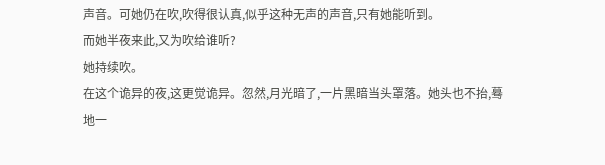声音。可她仍在吹,吹得很认真,似乎这种无声的声音,只有她能听到。
而她半夜来此,又为吹给谁听?
她持续吹。
在这个诡异的夜,这更觉诡异。忽然,月光暗了,一片黑暗当头罩落。她头也不抬,蓦地一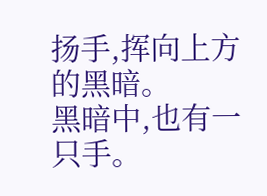扬手,挥向上方的黑暗。
黑暗中,也有一只手。